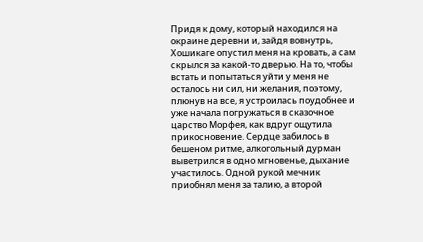Придя к дому, который находился на окраине деревни и, зайдя вовнутрь, Хошикаге опустил меня на кровать, а сам скрылся за какой-то дверью. На то, чтобы встать и попытаться уйти у меня не осталось ни сил, ни желания, поэтому, плюнув на все, я устроилась поудобнее и уже начала погружаться в сказочное царство Морфея, как вдруг ощутила прикосновение. Сердце забилось в бешеном ритме, алкогольный дурман выветрился в одно мгновенье, дыхание участилось. Одной рукой мечник приобнял меня за талию, а второй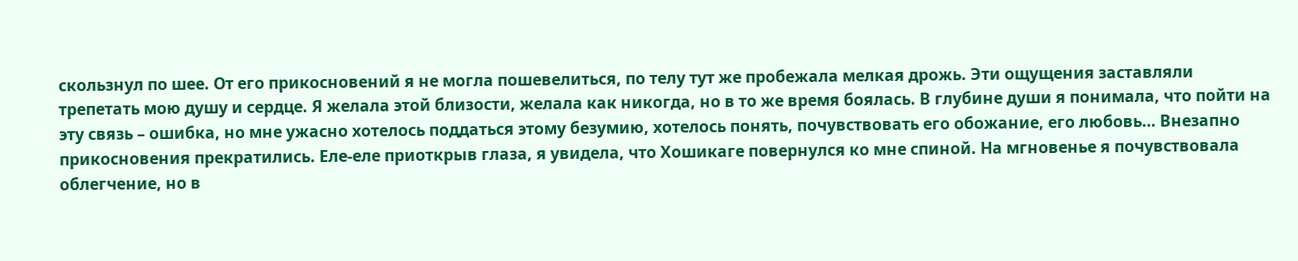скользнул по шее. От его прикосновений я не могла пошевелиться, по телу тут же пробежала мелкая дрожь. Эти ощущения заставляли трепетать мою душу и сердце. Я желала этой близости, желала как никогда, но в то же время боялась. В глубине души я понимала, что пойти на эту связь – ошибка, но мне ужасно хотелось поддаться этому безумию, хотелось понять, почувствовать его обожание, его любовь… Внезапно прикосновения прекратились. Еле-еле приоткрыв глаза, я увидела, что Хошикаге повернулся ко мне спиной. На мгновенье я почувствовала облегчение, но в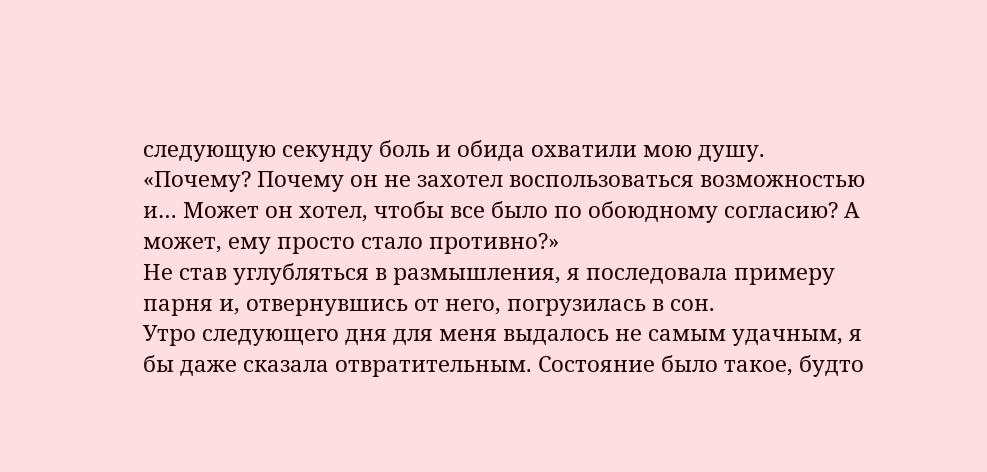следующую секунду боль и обида охватили мою душу.
«Почему? Почему он не захотел воспользоваться возможностью и… Может он хотел, чтобы все было по обоюдному согласию? А может, ему просто стало противно?»
Не став углубляться в размышления, я последовала примеру парня и, отвернувшись от него, погрузилась в сон.
Утро следующего дня для меня выдалось не самым удачным, я бы даже сказала отвратительным. Состояние было такое, будто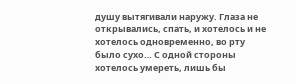душу вытягивали наружу. Глаза не открывались, спать, и хотелось и не хотелось одновременно, во рту было сухо… С одной стороны хотелось умереть, лишь бы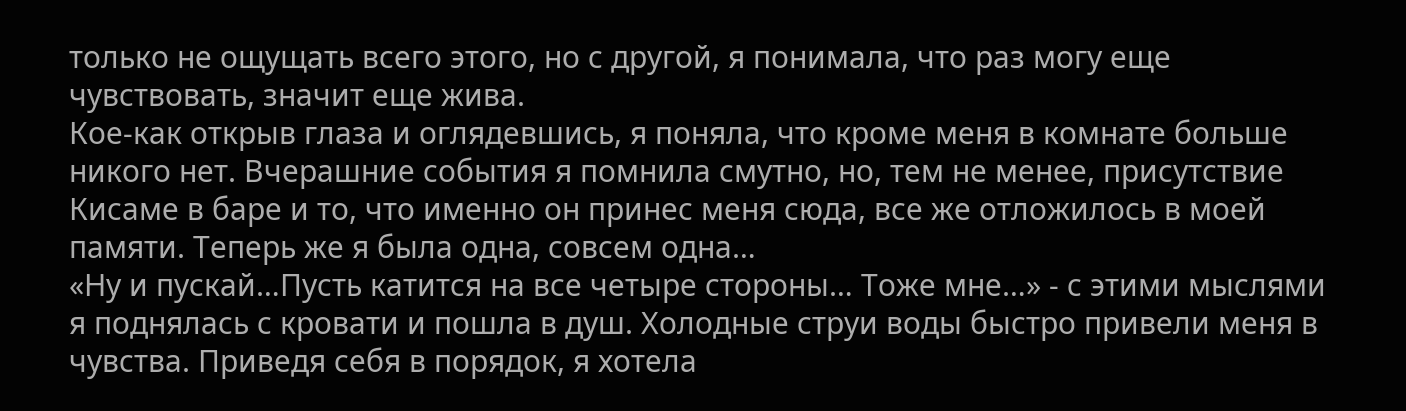только не ощущать всего этого, но с другой, я понимала, что раз могу еще чувствовать, значит еще жива.
Кое-как открыв глаза и оглядевшись, я поняла, что кроме меня в комнате больше никого нет. Вчерашние события я помнила смутно, но, тем не менее, присутствие Кисаме в баре и то, что именно он принес меня сюда, все же отложилось в моей памяти. Теперь же я была одна, совсем одна…
«Ну и пускай…Пусть катится на все четыре стороны… Тоже мне…» - с этими мыслями я поднялась с кровати и пошла в душ. Холодные струи воды быстро привели меня в чувства. Приведя себя в порядок, я хотела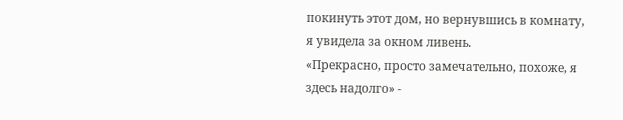покинуть этот дом, но вернувшись в комнату, я увидела за окном ливень.
«Прекрасно, просто замечательно, похоже, я здесь надолго» -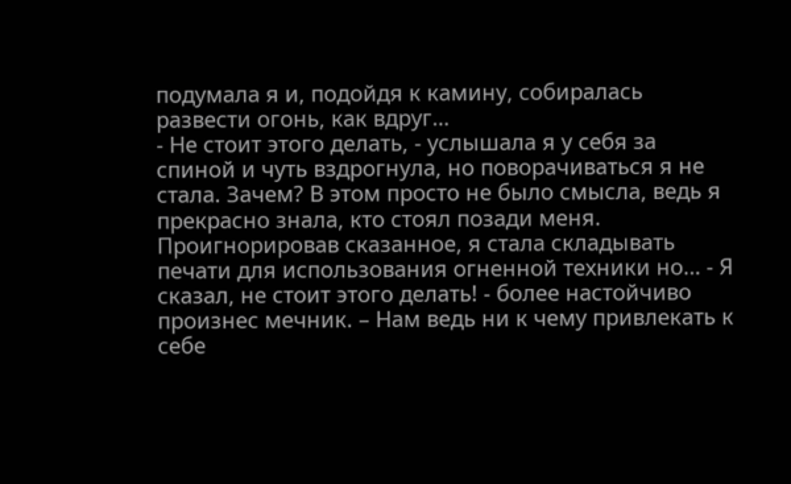подумала я и, подойдя к камину, собиралась развести огонь, как вдруг…
- Не стоит этого делать, - услышала я у себя за спиной и чуть вздрогнула, но поворачиваться я не стала. Зачем? В этом просто не было смысла, ведь я прекрасно знала, кто стоял позади меня. Проигнорировав сказанное, я стала складывать печати для использования огненной техники но… - Я сказал, не стоит этого делать! - более настойчиво произнес мечник. – Нам ведь ни к чему привлекать к себе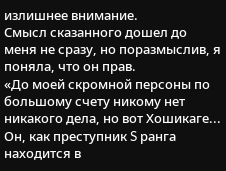излишнее внимание.
Смысл сказанного дошел до меня не сразу, но поразмыслив, я поняла, что он прав.
«До моей скромной персоны по большому счету никому нет никакого дела, но вот Хошикаге... Он, как преступник S ранга находится в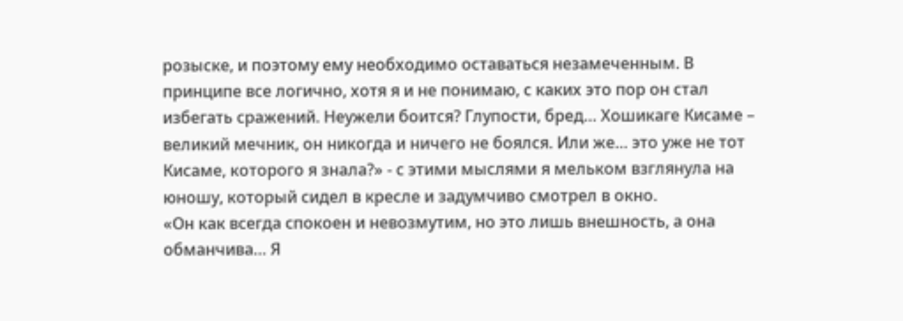розыске, и поэтому ему необходимо оставаться незамеченным. В принципе все логично, хотя я и не понимаю, с каких это пор он стал избегать сражений. Неужели боится? Глупости, бред… Хошикаге Кисаме – великий мечник, он никогда и ничего не боялся. Или же… это уже не тот Кисаме, которого я знала?» - с этими мыслями я мельком взглянула на юношу, который сидел в кресле и задумчиво смотрел в окно.
«Он как всегда спокоен и невозмутим, но это лишь внешность, а она обманчива… Я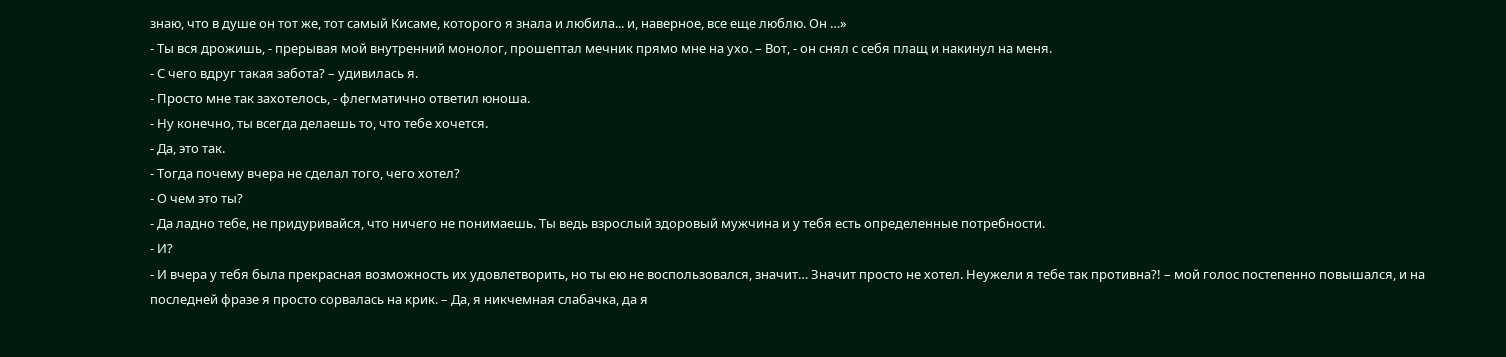знаю, что в душе он тот же, тот самый Кисаме, которого я знала и любила... и, наверное, все еще люблю. Он …»
- Ты вся дрожишь, - прерывая мой внутренний монолог, прошептал мечник прямо мне на ухо. – Вот, - он снял с себя плащ и накинул на меня.
- С чего вдруг такая забота? – удивилась я.
- Просто мне так захотелось, - флегматично ответил юноша.
- Ну конечно, ты всегда делаешь то, что тебе хочется.
- Да, это так.
- Тогда почему вчера не сделал того, чего хотел?
- О чем это ты?
- Да ладно тебе, не придуривайся, что ничего не понимаешь. Ты ведь взрослый здоровый мужчина и у тебя есть определенные потребности.
- И?
- И вчера у тебя была прекрасная возможность их удовлетворить, но ты ею не воспользовался, значит… Значит просто не хотел. Неужели я тебе так противна?! – мой голос постепенно повышался, и на последней фразе я просто сорвалась на крик. – Да, я никчемная слабачка, да я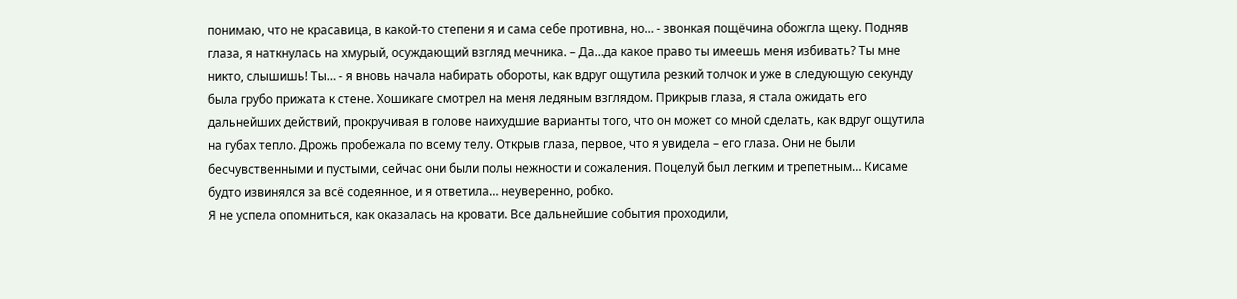понимаю, что не красавица, в какой-то степени я и сама себе противна, но… - звонкая пощёчина обожгла щеку. Подняв глаза, я наткнулась на хмурый, осуждающий взгляд мечника. – Да…да какое право ты имеешь меня избивать? Ты мне никто, слышишь! Ты… - я вновь начала набирать обороты, как вдруг ощутила резкий толчок и уже в следующую секунду была грубо прижата к стене. Хошикаге смотрел на меня ледяным взглядом. Прикрыв глаза, я стала ожидать его дальнейших действий, прокручивая в голове наихудшие варианты того, что он может со мной сделать, как вдруг ощутила на губах тепло. Дрожь пробежала по всему телу. Открыв глаза, первое, что я увидела – его глаза. Они не были бесчувственными и пустыми, сейчас они были полы нежности и сожаления. Поцелуй был легким и трепетным… Кисаме будто извинялся за всё содеянное, и я ответила… неуверенно, робко.
Я не успела опомниться, как оказалась на кровати. Все дальнейшие события проходили,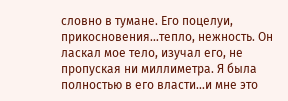словно в тумане. Его поцелуи, прикосновения…тепло, нежность. Он ласкал мое тело, изучал его, не пропуская ни миллиметра. Я была полностью в его власти…и мне это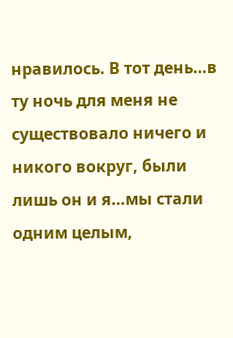нравилось. В тот день…в ту ночь для меня не существовало ничего и никого вокруг, были лишь он и я…мы стали одним целым,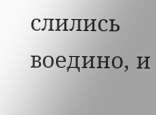слились воедино, и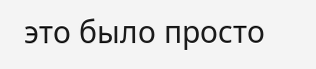это было просто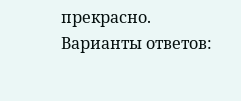прекрасно.
Варианты ответов: